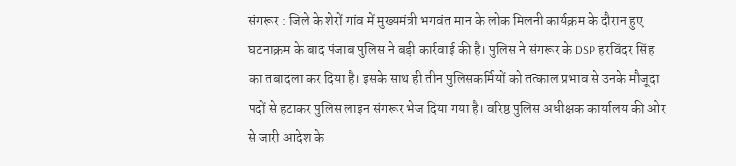संगरूर : जिले के शेरों गांव में मुख्यमंत्री भगवंत मान के लोक मिलनी कार्यक्रम के दौरान हुए घटनाक्रम के बाद पंजाब पुलिस ने बड़ी कार्रवाई की है। पुलिस ने संगरूर के DSP हरविंदर सिंह का तबादला कर दिया है। इसके साथ ही तीन पुलिसकर्मियों को तत्काल प्रभाव से उनके मौजूदा पदों से हटाकर पुलिस लाइन संगरूर भेज दिया गया है। वरिष्ठ पुलिस अधीक्षक कार्यालय की ओर से जारी आदेश के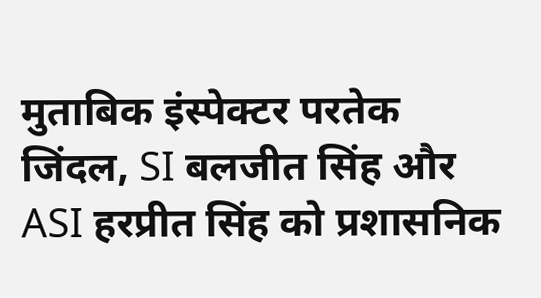मुताबिक इंस्पेक्टर परतेक जिंदल, SI बलजीत सिंह और ASI हरप्रीत सिंह को प्रशासनिक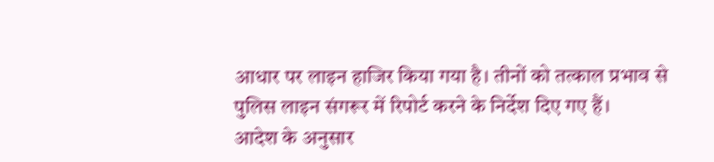आधार पर लाइन हाजिर किया गया है। तीनों को तत्काल प्रभाव से पुलिस लाइन संगरूर में रिपोर्ट करने के निर्देश दिए गए हैं।
आदेश के अनुसार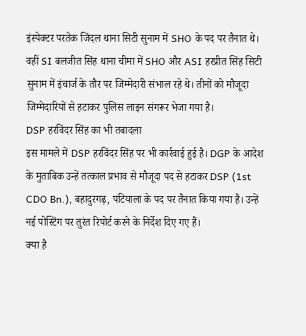इंस्पेक्टर परतेक जिंदल थाना सिटी सुनाम में SHO के पद पर तैनात थे। वहीं SI बलजीत सिंह थाना चीमा में SHO और ASI हरप्रीत सिंह सिटी सुनाम में इंचार्ज के तौर पर जिम्मेदारी संभाल रहे थे। तीनों को मौजूदा जिम्मेदारियों से हटाकर पुलिस लाइन संगरूर भेजा गया है।
DSP हरविंदर सिंह का भी तबादला
इस मामले में DSP हरविंदर सिंह पर भी कार्रवाई हुई है। DGP के आदेश के मुताबिक उन्हें तत्काल प्रभाव से मौजूदा पद से हटाकर DSP (1st CDO Bn.), बहादुरगढ़, पटियाला के पद पर तैनात किया गया है। उन्हें नई पोस्टिंग पर तुरंत रिपोर्ट करने के निर्देश दिए गए हैं।
क्या है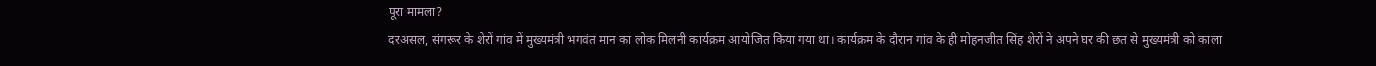पूरा मामला?
दरअसल, संगरूर के शेरों गांव में मुख्यमंत्री भगवंत मान का लोक मिलनी कार्यक्रम आयोजित किया गया था। कार्यक्रम के दौरान गांव के ही मोहनजीत सिंह शेरों ने अपने घर की छत से मुख्यमंत्री को काला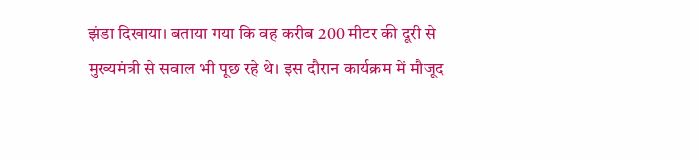झंडा दिखाया। बताया गया कि वह करीब 200 मीटर की दूरी से मुख्यमंत्री से सवाल भी पूछ रहे थे। इस दौरान कार्यक्रम में मौजूद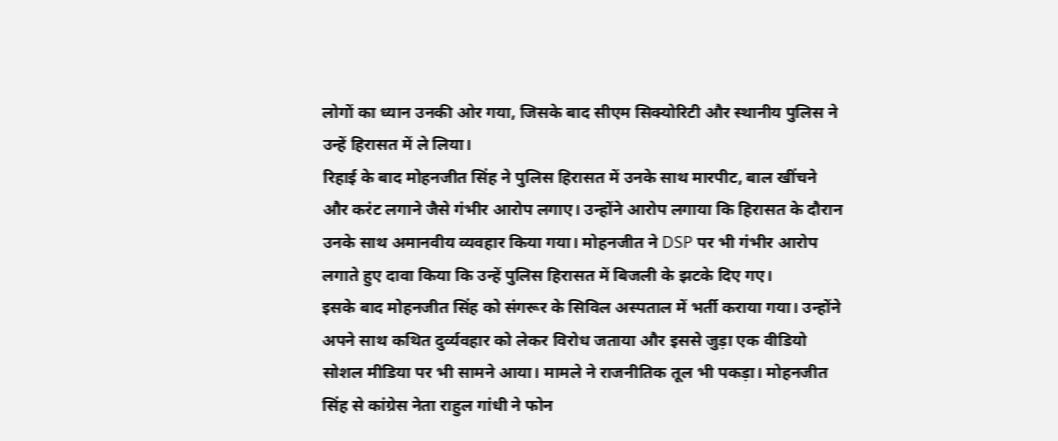लोगों का ध्यान उनकी ओर गया, जिसके बाद सीएम सिक्योरिटी और स्थानीय पुलिस ने उन्हें हिरासत में ले लिया।
रिहाई के बाद मोहनजीत सिंह ने पुलिस हिरासत में उनके साथ मारपीट, बाल खींचने और करंट लगाने जैसे गंभीर आरोप लगाए। उन्होंने आरोप लगाया कि हिरासत के दौरान उनके साथ अमानवीय व्यवहार किया गया। मोहनजीत ने DSP पर भी गंभीर आरोप लगाते हुए दावा किया कि उन्हें पुलिस हिरासत में बिजली के झटके दिए गए।
इसके बाद मोहनजीत सिंह को संगरूर के सिविल अस्पताल में भर्ती कराया गया। उन्होंने अपने साथ कथित दुर्व्यवहार को लेकर विरोध जताया और इससे जुड़ा एक वीडियो सोशल मीडिया पर भी सामने आया। मामले ने राजनीतिक तूल भी पकड़ा। मोहनजीत सिंह से कांग्रेस नेता राहुल गांधी ने फोन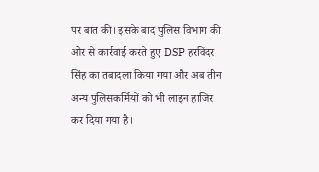पर बात की। इसके बाद पुलिस विभाग की ओर से कार्रवाई करते हुए DSP हरविंदर सिंह का तबादला किया गया और अब तीन अन्य पुलिसकर्मियों को भी लाइन हाजिर कर दिया गया है।